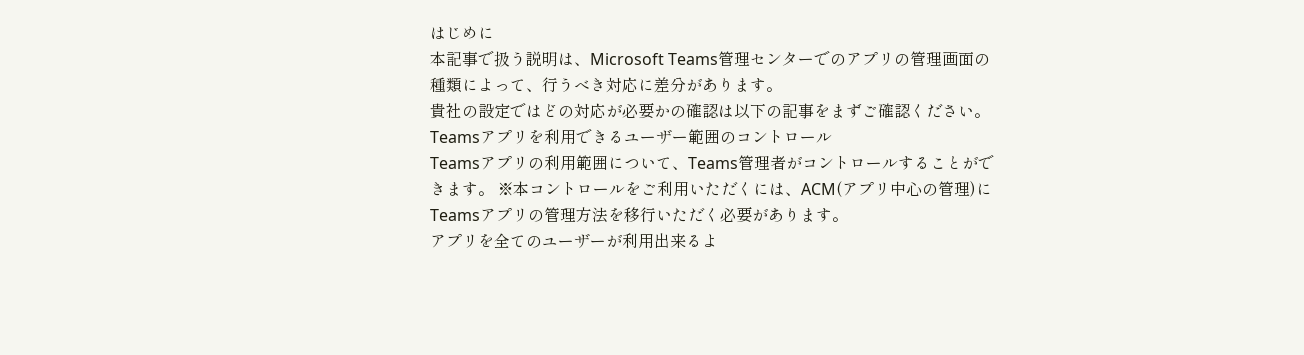はじめに
本記事で扱う説明は、Microsoft Teams管理センターでのアプリの管理画面の種類によって、行うべき対応に差分があります。
貴社の設定ではどの対応が必要かの確認は以下の記事をまずご確認ください。
Teamsアプリを利用できるユーザー範囲のコントロール
Teamsアプリの利用範囲について、Teams管理者がコントロールすることができます。 ※本コントロールをご利用いただくには、ACM(アプリ中心の管理)にTeamsアプリの管理方法を移行いただく必要があります。
アプリを全てのユーザーが利用出来るよ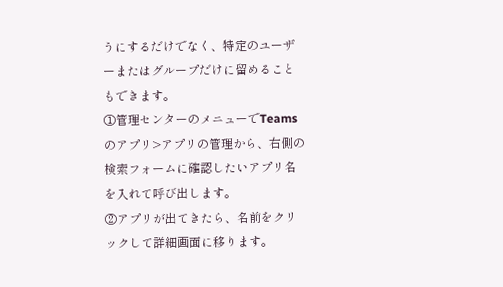うにするだけでなく、特定のユーザーまたはグループだけに留めることもできます。
①管理センターのメニューでTeamsのアプリ>アプリの管理から、右側の検索フォームに確認したいアプリ名を入れて呼び出します。
②アプリが出てきたら、名前をクリックして詳細画面に移ります。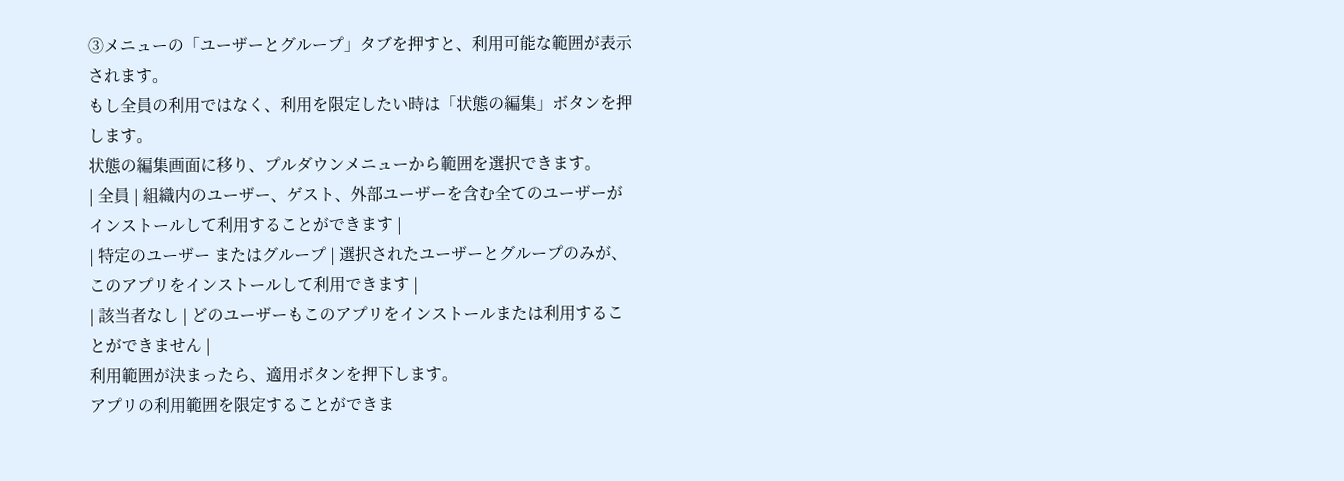③メニューの「ユーザーとグループ」タブを押すと、利用可能な範囲が表示されます。
もし全員の利用ではなく、利用を限定したい時は「状態の編集」ボタンを押します。
状態の編集画面に移り、プルダウンメニューから範囲を選択できます。
| 全員 | 組織内のユーザー、ゲスト、外部ユーザーを含む全てのユーザーがインストールして利用することができます |
| 特定のユーザー またはグループ | 選択されたユーザーとグループのみが、このアプリをインストールして利用できます |
| 該当者なし | どのユーザーもこのアプリをインストールまたは利用することができません |
利用範囲が決まったら、適用ボタンを押下します。
アプリの利用範囲を限定することができま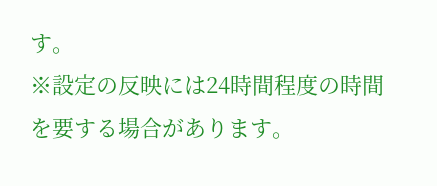す。
※設定の反映には24時間程度の時間を要する場合があります。